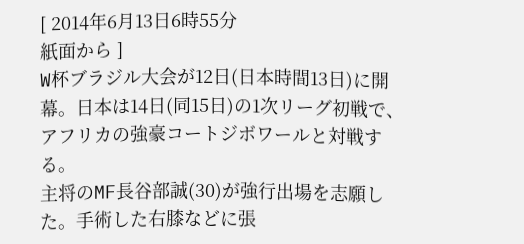[ 2014年6月13日6時55分
紙面から ]
W杯ブラジル大会が12日(日本時間13日)に開幕。日本は14日(同15日)の1次リーグ初戦で、アフリカの強豪コートジボワールと対戦する。
主将のMF長谷部誠(30)が強行出場を志願した。手術した右膝などに張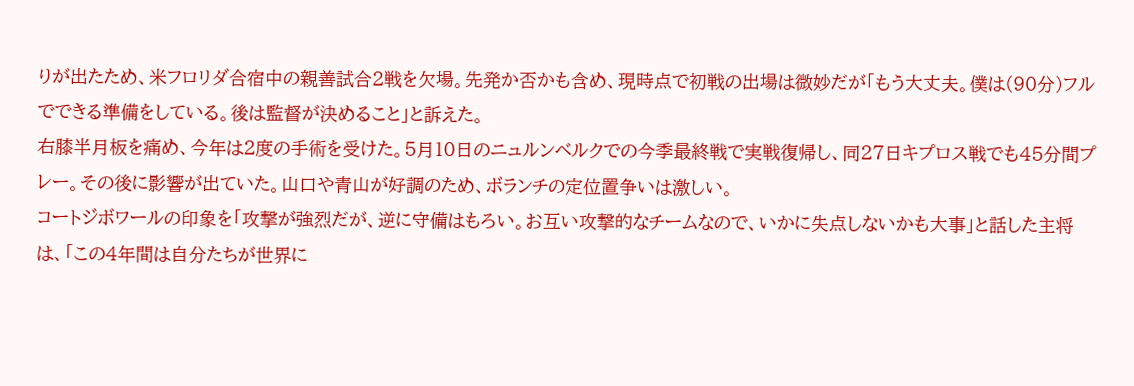りが出たため、米フロリダ合宿中の親善試合2戦を欠場。先発か否かも含め、現時点で初戦の出場は微妙だが「もう大丈夫。僕は(90分)フルでできる準備をしている。後は監督が決めること」と訴えた。
右膝半月板を痛め、今年は2度の手術を受けた。5月10日のニュルンベルクでの今季最終戦で実戦復帰し、同27日キプロス戦でも45分間プレー。その後に影響が出ていた。山口や青山が好調のため、ボランチの定位置争いは激しい。
コートジボワールの印象を「攻撃が強烈だが、逆に守備はもろい。お互い攻撃的なチームなので、いかに失点しないかも大事」と話した主将は、「この4年間は自分たちが世界に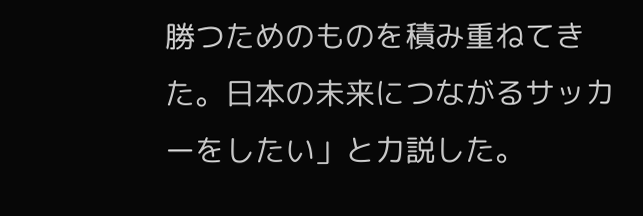勝つためのものを積み重ねてきた。日本の未来につながるサッカーをしたい」と力説した。